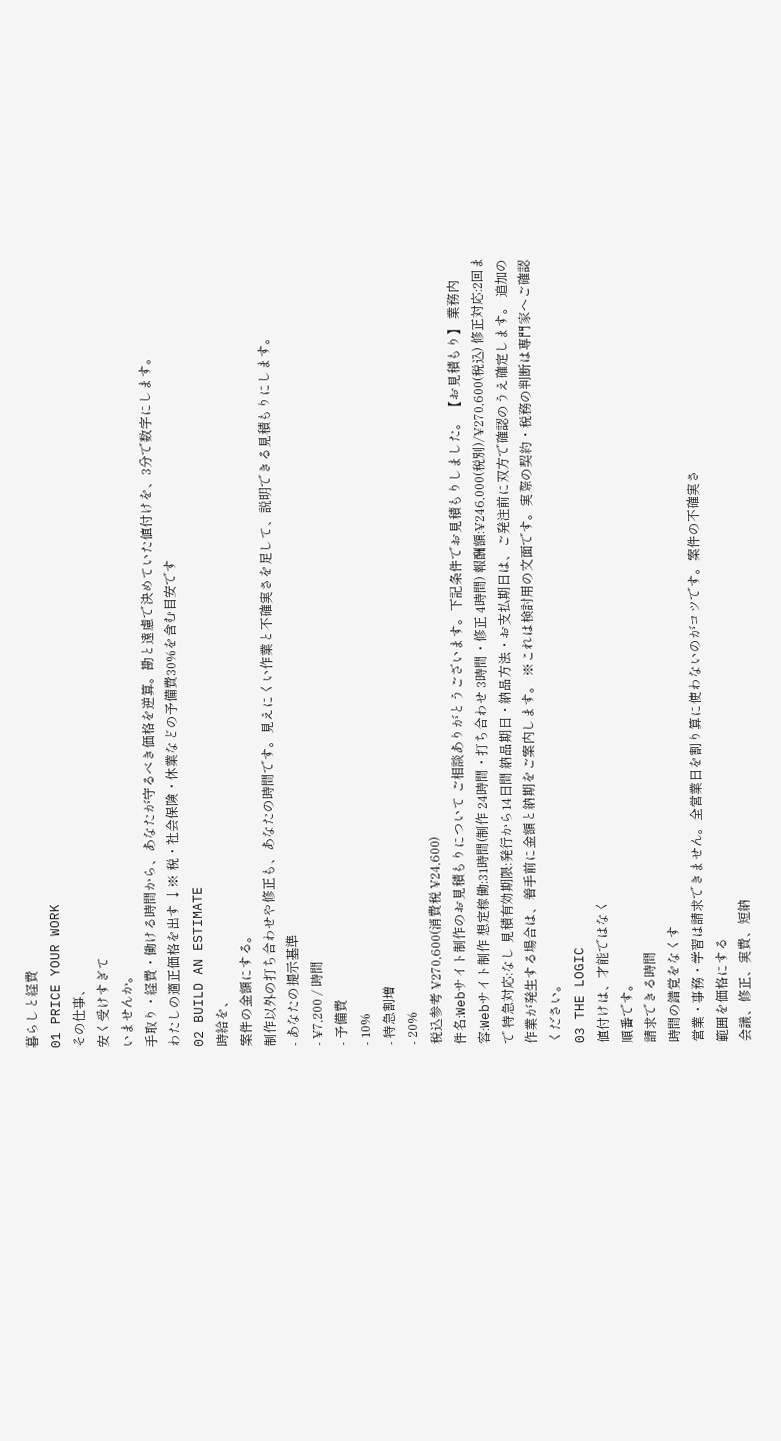暮らしと経費
01 PRICE YOUR WORK
その仕事、
安く受けすぎて
いませんか。
手取り・経費・働ける時間から、あなたが守るべき価格を逆算。勘と遠慮で決めていた値付けを、3分で数字にします。
わたしの適正価格を出す ↓※ 税・社会保険・休業などの予備費30%を含む目安です
02 BUILD AN ESTIMATE
時給を、
案件の金額にする。
制作以外の打ち合わせや修正も、あなたの時間です。見えにくい作業と不確実さを足して、説明できる見積もりにします。
- あなたの提示基準
- ¥7,200 / 時間
- 予備費
- 10%
- 特急割増
- 20%
税込参考 ¥270,600(消費税 ¥24,600)
件名:Webサイト制作のお見積もりについて ご相談ありがとうございます。下記条件でお見積もりしました。 【お見積もり】 業務内容:Webサイト制作 想定稼働:31時間(制作 24時間・打ち合わせ 3時間・修正 4時間) 報酬額:¥246,000(税別)/¥270,600(税込) 修正対応:2回まで 特急対応:なし 見積有効期限:発行から14日間 納品期日・納品方法・お支払期日は、ご発注前に双方で確認のうえ確定します。 追加の作業が発生する場合は、着手前に金額と納期をご案内します。 ※これは検討用の文面です。実際の契約・税務の判断は専門家へご確認ください。
03 THE LOGIC
値付けは、才能ではなく
順番です。
請求できる時間
時間の錯覚をなくす
営業・事務・学習は請求できません。全営業日を割り算に使わないのがコツです。案件の不確実さ
範囲を価格にする
会議、修正、実費、短納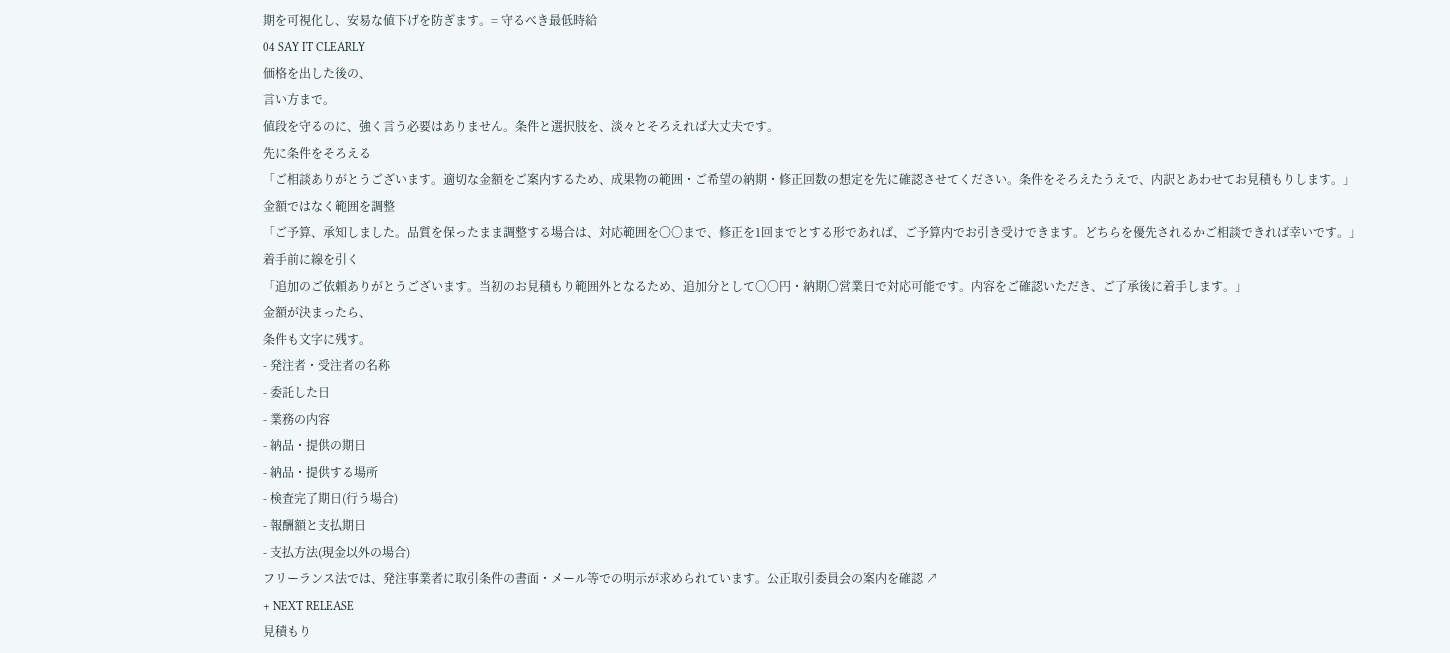期を可視化し、安易な値下げを防ぎます。= 守るべき最低時給
04 SAY IT CLEARLY
価格を出した後の、
言い方まで。
値段を守るのに、強く言う必要はありません。条件と選択肢を、淡々とそろえれば大丈夫です。
先に条件をそろえる
「ご相談ありがとうございます。適切な金額をご案内するため、成果物の範囲・ご希望の納期・修正回数の想定を先に確認させてください。条件をそろえたうえで、内訳とあわせてお見積もりします。」
金額ではなく範囲を調整
「ご予算、承知しました。品質を保ったまま調整する場合は、対応範囲を〇〇まで、修正を1回までとする形であれば、ご予算内でお引き受けできます。どちらを優先されるかご相談できれば幸いです。」
着手前に線を引く
「追加のご依頼ありがとうございます。当初のお見積もり範囲外となるため、追加分として〇〇円・納期〇営業日で対応可能です。内容をご確認いただき、ご了承後に着手します。」
金額が決まったら、
条件も文字に残す。
- 発注者・受注者の名称
- 委託した日
- 業務の内容
- 納品・提供の期日
- 納品・提供する場所
- 検査完了期日(行う場合)
- 報酬額と支払期日
- 支払方法(現金以外の場合)
フリーランス法では、発注事業者に取引条件の書面・メール等での明示が求められています。公正取引委員会の案内を確認 ↗
+ NEXT RELEASE
見積もり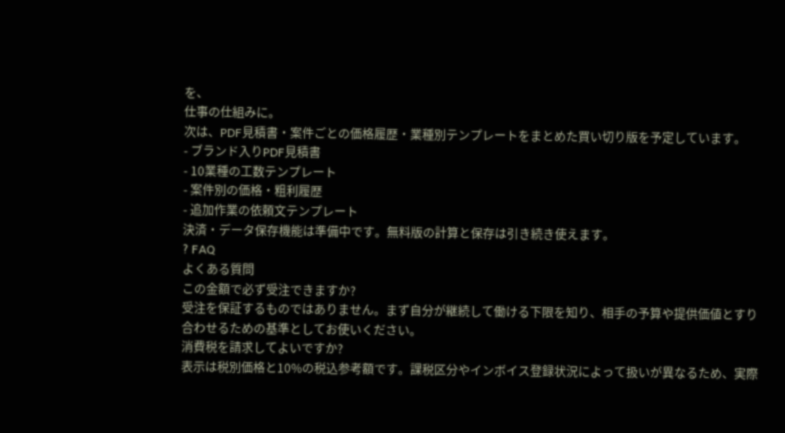を、
仕事の仕組みに。
次は、PDF見積書・案件ごとの価格履歴・業種別テンプレートをまとめた買い切り版を予定しています。
- ブランド入りPDF見積書
- 10業種の工数テンプレート
- 案件別の価格・粗利履歴
- 追加作業の依頼文テンプレート
決済・データ保存機能は準備中です。無料版の計算と保存は引き続き使えます。
? FAQ
よくある質問
この金額で必ず受注できますか?
受注を保証するものではありません。まず自分が継続して働ける下限を知り、相手の予算や提供価値とすり合わせるための基準としてお使いください。
消費税を請求してよいですか?
表示は税別価格と10%の税込参考額です。課税区分やインボイス登録状況によって扱いが異なるため、実際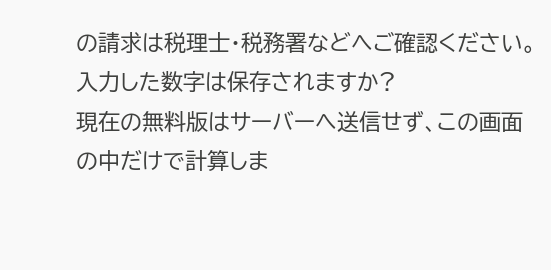の請求は税理士・税務署などへご確認ください。
入力した数字は保存されますか?
現在の無料版はサーバーへ送信せず、この画面の中だけで計算しま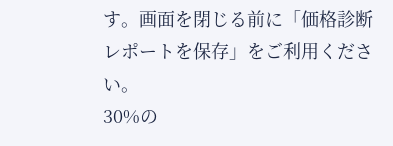す。画面を閉じる前に「価格診断レポートを保存」をご利用ください。
30%の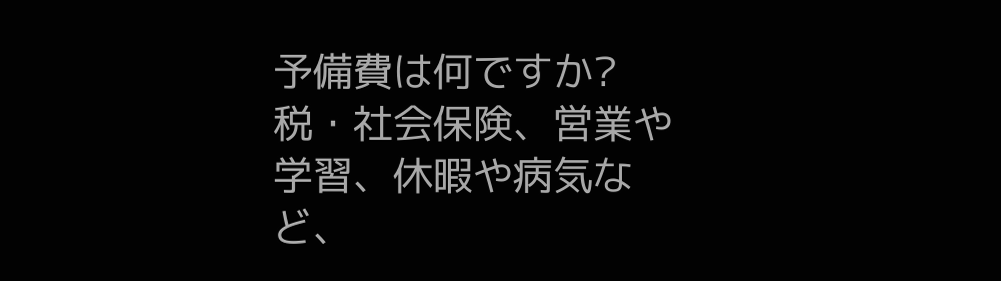予備費は何ですか?
税・社会保険、営業や学習、休暇や病気など、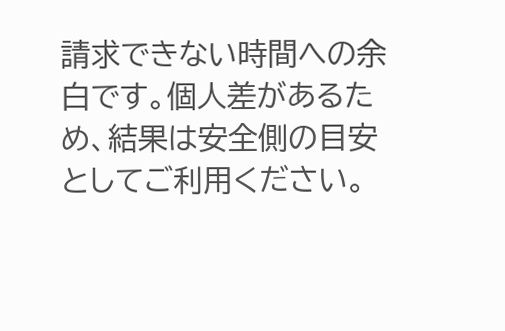請求できない時間への余白です。個人差があるため、結果は安全側の目安としてご利用ください。